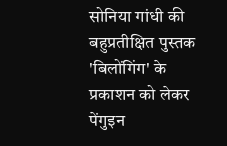सोनिया गांधी की बहुप्रतीक्षित पुस्तक 'बिलोंगिंग' के प्रकाशन को लेकर पेंगुइन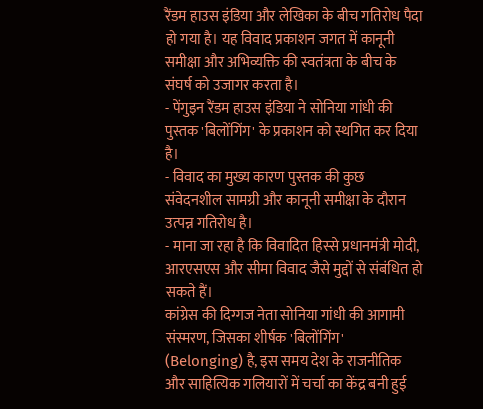रैंडम हाउस इंडिया और लेखिका के बीच गतिरोध पैदा हो गया है। यह विवाद प्रकाशन जगत में कानूनी समीक्षा और अभिव्यक्ति की स्वतंत्रता के बीच के संघर्ष को उजागर करता है।
- पेंगुइन रैंडम हाउस इंडिया ने सोनिया गांधी की पुस्तक 'बिलोंगिंग' के प्रकाशन को स्थगित कर दिया है।
- विवाद का मुख्य कारण पुस्तक की कुछ संवेदनशील सामग्री और कानूनी समीक्षा के दौरान उत्पन्न गतिरोध है।
- माना जा रहा है कि विवादित हिस्से प्रधानमंत्री मोदी, आरएसएस और सीमा विवाद जैसे मुद्दों से संबंधित हो सकते हैं।
कांग्रेस की दिग्गज नेता सोनिया गांधी की आगामी संस्मरण, जिसका शीर्षक 'बिलोंगिंग' (Belonging) है, इस समय देश के राजनीतिक और साहित्यिक गलियारों में चर्चा का केंद्र बनी हुई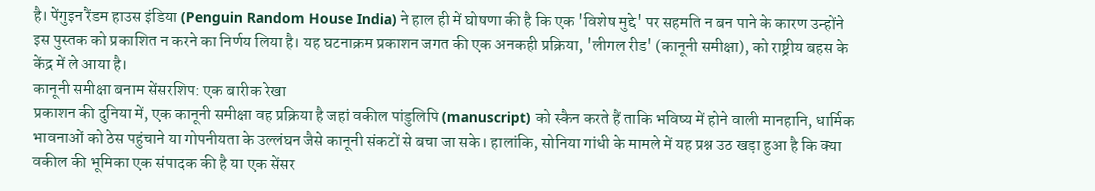है। पेंगुइन रैंडम हाउस इंडिया (Penguin Random House India) ने हाल ही में घोषणा की है कि एक 'विशेष मुद्दे' पर सहमति न बन पाने के कारण उन्होंने इस पुस्तक को प्रकाशित न करने का निर्णय लिया है। यह घटनाक्रम प्रकाशन जगत की एक अनकही प्रक्रिया, 'लीगल रीड' (कानूनी समीक्षा), को राष्ट्रीय बहस के केंद्र में ले आया है।
कानूनी समीक्षा बनाम सेंसरशिप: एक बारीक रेखा
प्रकाशन की दुनिया में, एक कानूनी समीक्षा वह प्रक्रिया है जहां वकील पांडुलिपि (manuscript) को स्कैन करते हैं ताकि भविष्य में होने वाली मानहानि, धार्मिक भावनाओं को ठेस पहुंचाने या गोपनीयता के उल्लंघन जैसे कानूनी संकटों से बचा जा सके। हालांकि, सोनिया गांधी के मामले में यह प्रश्न उठ खड़ा हुआ है कि क्या वकील की भूमिका एक संपादक की है या एक सेंसर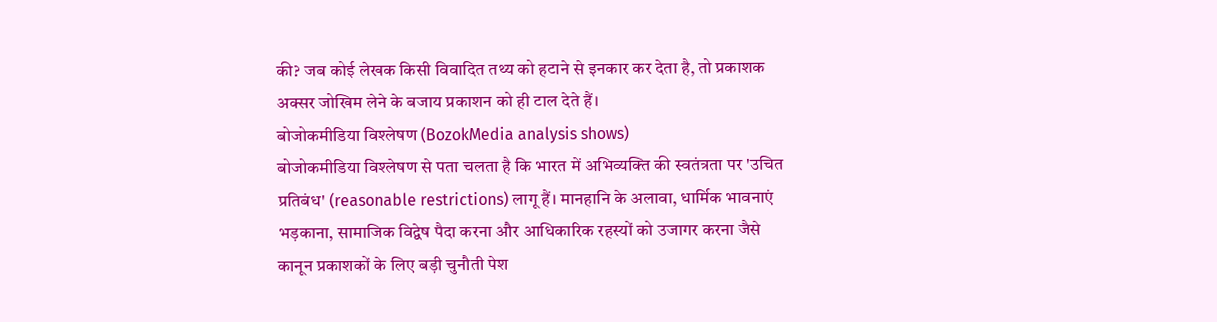की? जब कोई लेखक किसी विवादित तथ्य को हटाने से इनकार कर देता है, तो प्रकाशक अक्सर जोखिम लेने के बजाय प्रकाशन को ही टाल देते हैं।
बोजोकमीडिया विश्लेषण (BozokMedia analysis shows)
बोजोकमीडिया विश्लेषण से पता चलता है कि भारत में अभिव्यक्ति की स्वतंत्रता पर 'उचित प्रतिबंध' (reasonable restrictions) लागू हैं। मानहानि के अलावा, धार्मिक भावनाएं भड़काना, सामाजिक विद्वेष पैदा करना और आधिकारिक रहस्यों को उजागर करना जैसे कानून प्रकाशकों के लिए बड़ी चुनौती पेश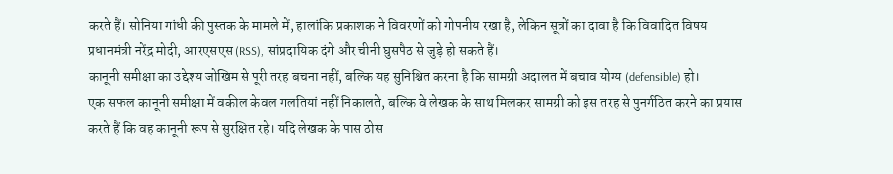करते हैं। सोनिया गांधी की पुस्तक के मामले में, हालांकि प्रकाशक ने विवरणों को गोपनीय रखा है, लेकिन सूत्रों का दावा है कि विवादित विषय प्रधानमंत्री नरेंद्र मोदी, आरएसएस (RSS), सांप्रदायिक दंगे और चीनी घुसपैठ से जुड़े हो सकते हैं।
कानूनी समीक्षा का उद्देश्य जोखिम से पूरी तरह बचना नहीं, बल्कि यह सुनिश्चित करना है कि सामग्री अदालत में बचाव योग्य (defensible) हो।
एक सफल कानूनी समीक्षा में वकील केवल गलतियां नहीं निकालते, बल्कि वे लेखक के साथ मिलकर सामग्री को इस तरह से पुनर्गठित करने का प्रयास करते हैं कि वह कानूनी रूप से सुरक्षित रहे। यदि लेखक के पास ठोस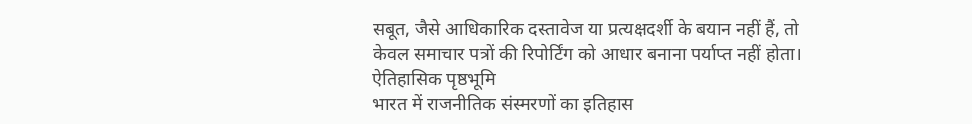सबूत, जैसे आधिकारिक दस्तावेज या प्रत्यक्षदर्शी के बयान नहीं हैं, तो केवल समाचार पत्रों की रिपोर्टिंग को आधार बनाना पर्याप्त नहीं होता।
ऐतिहासिक पृष्ठभूमि
भारत में राजनीतिक संस्मरणों का इतिहास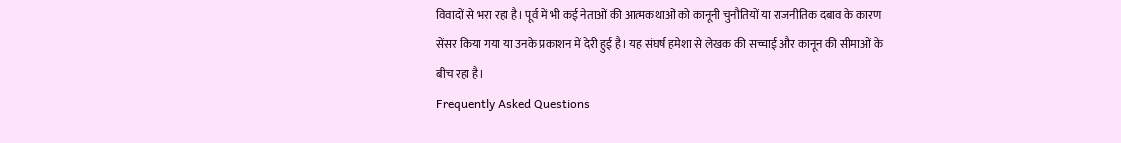विवादों से भरा रहा है। पूर्व में भी कई नेताओं की आत्मकथाओं को कानूनी चुनौतियों या राजनीतिक दबाव के कारण सेंसर किया गया या उनके प्रकाशन में देरी हुई है। यह संघर्ष हमेशा से लेखक की सच्चाई और कानून की सीमाओं के बीच रहा है।
Frequently Asked Questions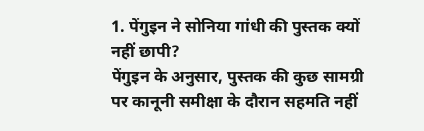1. पेंगुइन ने सोनिया गांधी की पुस्तक क्यों नहीं छापी?
पेंगुइन के अनुसार, पुस्तक की कुछ सामग्री पर कानूनी समीक्षा के दौरान सहमति नहीं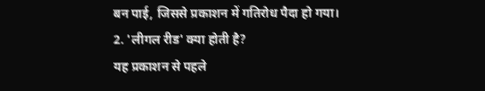बन पाई, जिससे प्रकाशन में गतिरोध पैदा हो गया।
2. 'लीगल रीड' क्या होती है?
यह प्रकाशन से पहले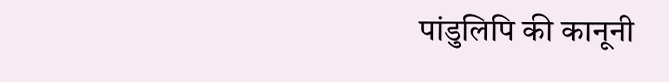पांडुलिपि की कानूनी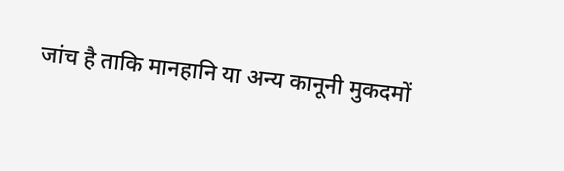जांच है ताकि मानहानि या अन्य कानूनी मुकदमों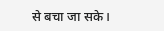से बचा जा सके।